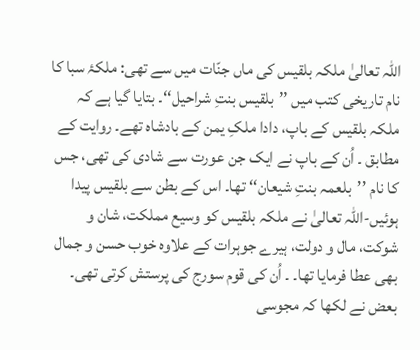اللہ تعالیٰ ملکہ بلقیس کی ماں جنّات میں سے تھی: ملکۂ سبا کا نام تاریخی کتب میں ’’بلقیس بنتِ شراحیل‘‘۔ بتایا گیا ہے کہ ملکہ بلقیس کے باپ، دادا ملکِ یمن کے بادشاہ تھے۔ روایت کے مطابق ۔ اُن کے باپ نے ایک جن عورت سے شادی کی تھی، جس کا نام ’’بلعمہ بنتِ شیعان‘‘ تھا۔ اس کے بطن سے بلقیس پیدا ہوئیں-اللہ تعالیٰ نے ملکہ بلقیس کو وسیع مملکت، شان و شوکت، مال و دولت، ہیرے جوہرات کے علاوہ خوب حسن و جمال بھی عطا فرمایا تھا۔ ۔ اُن کی قوم سورج کی پرستش کرتی تھی۔ بعض نے لکھا کہ مجوسی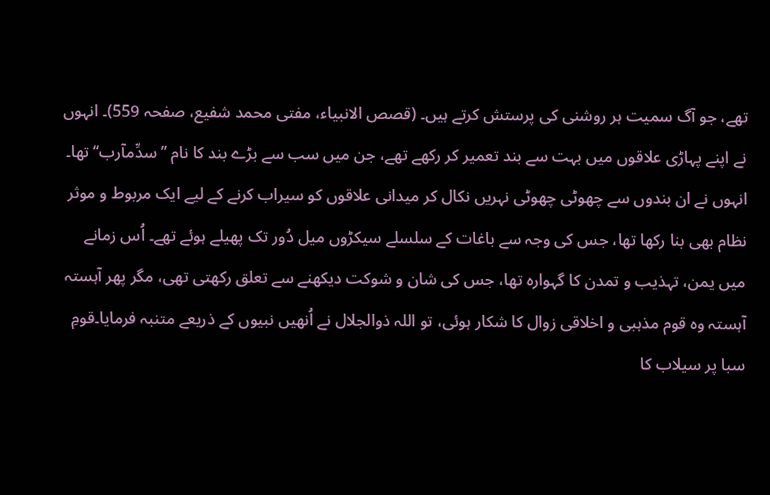تھے، جو آگ سمیت ہر روشنی کی پرستش کرتے ہیں۔ (قصص الانبیاء، مفتی محمد شفیع، صفحہ 559)۔ انہوں نے اپنے پہاڑی علاقوں میں بہت سے بند تعمیر کر رکھے تھے، جن میں سب سے بڑے بند کا نام ’’سدِّمآرب‘‘ تھا۔ انہوں نے ان بندوں سے چھوٹی چھوٹی نہریں نکال کر میدانی علاقوں کو سیراب کرنے کے لیے ایک مربوط و موثر نظام بھی بنا رکھا تھا، جس کی وجہ سے باغات کے سلسلے سیکڑوں میل دُور تک پھیلے ہوئے تھے۔ اُس زمانے میں یمن، تہذیب و تمدن کا گہوارہ تھا، جس کی شان و شوکت دیکھنے سے تعلق رکھتی تھی، مگر پھر آہستہ آہستہ وہ قوم مذہبی و اخلاقی زوال کا شکار ہوئی، تو اللہ ذوالجلال نے اُنھیں نبیوں کے ذریعے متنبہ فرمایا۔قومِ سبا پر سیلاب کا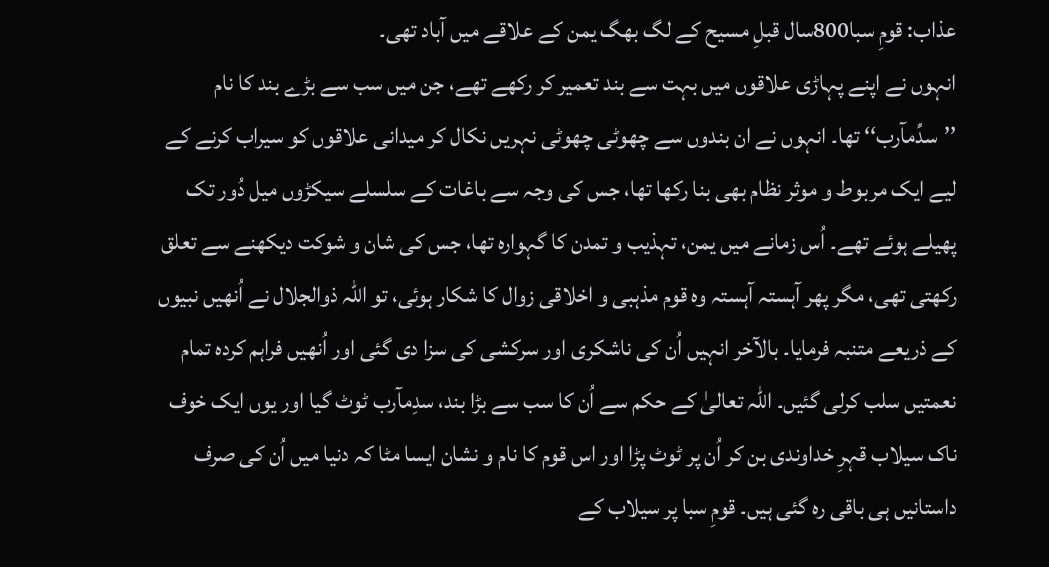عذاب: قومِ سبا800سال قبلِ مسیح کے لگ بھگ یمن کے علاقے میں آباد تھی۔
انہوں نے اپنے پہاڑی علاقوں میں بہت سے بند تعمیر کر رکھے تھے، جن میں سب سے بڑے بند کا نام ’’سدِّمآرب‘‘ تھا۔ انہوں نے ان بندوں سے چھوٹی چھوٹی نہریں نکال کر میدانی علاقوں کو سیراب کرنے کے لیے ایک مربوط و موثر نظام بھی بنا رکھا تھا، جس کی وجہ سے باغات کے سلسلے سیکڑوں میل دُور تک پھیلے ہوئے تھے۔ اُس زمانے میں یمن، تہذیب و تمدن کا گہوارہ تھا، جس کی شان و شوکت دیکھنے سے تعلق رکھتی تھی، مگر پھر آہستہ آہستہ وہ قوم مذہبی و اخلاقی زوال کا شکار ہوئی، تو اللہ ذوالجلال نے اُنھیں نبیوں کے ذریعے متنبہ فرمایا۔ بالآخر انہیں اُن کی ناشکری اور سرکشی کی سزا دی گئی اور اُنھیں فراہم کردہ تمام نعمتیں سلب کرلی گئیں۔ اللہ تعالیٰ کے حکم سے اُن کا سب سے بڑا بند، سدِمآرب ٹوٹ گیا اور یوں ایک خوف ناک سیلاب قہرِ خداوندی بن کر اُن پر ٹوٹ پڑا اور اس قوم کا نام و نشان ایسا مٹا کہ دنیا میں اُن کی صرف داستانیں ہی باقی رہ گئی ہیں۔ قومِ سبا پر سیلاب کے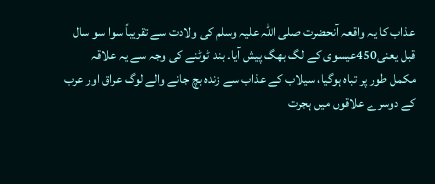عذاب کا یہ واقعہ آنحضرت صلی اللہ علیہ وسلم کی ولادت سے تقریباً سوا سو سال قبل یعنی450عیسوی کے لگ بھگ پیش آیا۔ بند ٹوٹنے کی وجہ سے یہ علاقہ مکمل طور پر تباہ ہوگیا، سیلاب کے عذاب سے زندہ بچ جانے والے لوگ عراق اور عرب کے دوسرے علاقوں میں ہجرت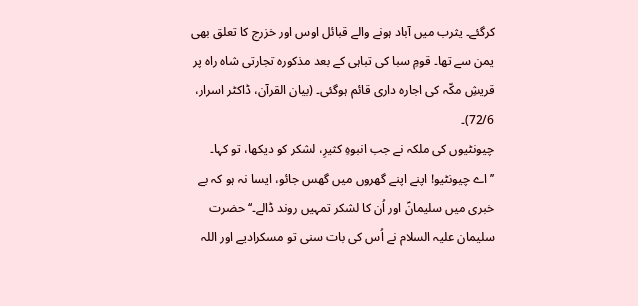کرگئے۔ یثرب میں آباد ہونے والے قبائل اوس اور خزرج کا تعلق بھی یمن سے تھا۔ قومِ سبا کی تباہی کے بعد مذکورہ تجارتی شاہ راہ پر قریشِ مکّہ کی اجارہ داری قائم ہوگئی۔ (بیان القرآن، ڈاکٹر اسرار، 72/6)۔
چیونٹیوں کی ملکہ نے جب انبوہِ کثیرِ، لشکر کو دیکھا، تو کہا۔ ’’اے چیونٹیو! اپنے اپنے گھروں میں گھس جائو، ایسا نہ ہو کہ بے خبری میں سلیمانؑ اور اُن کا لشکر تمہیں روند ڈالے۔‘‘ حضرت سلیمان علیہ السلام نے اُس کی بات سنی تو مسکرادیے اور اللہ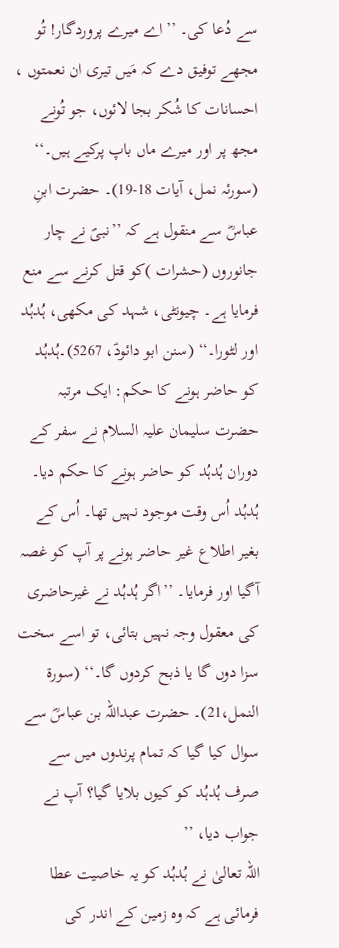سے دُعا کی۔ ’’اے میرے پروردگار! تُو مجھے توفیق دے کہ مَیں تیری ان نعمتوں ، احسانات کا شُکر بجا لائوں، جو تُونے مجھ پر اور میرے ماں باپ پرکیے ہیں۔‘‘ (سورئہ نمل، آیات 18-19)۔ حضرت ابنِ عباسؓ سے منقول ہے کہ ’’نبیؐ نے چار جانوروں (حشرات )کو قتل کرنے سے منع فرمایا ہے۔ چیونٹی، شہد کی مکھی، ہُدہُد اور لٹورا۔‘‘ (سنن ابو دائودؑ، 5267)۔ہُدہُد کو حاضر ہونے کا حکم: ایک مرتبہ حضرت سلیمان علیہ السلام نے سفر کے دوران ہُدہُد کو حاضر ہونے کا حکم دیا۔ ہُدہُد اُس وقت موجود نہیں تھا۔ اُس کے بغیر اطلاع غیر حاضر ہونے پر آپ کو غصہ آگیا اور فرمایا۔ ’’اگر ہُدہُد نے غیرحاضری کی معقول وجہ نہیں بتائی، تو اسے سخت سزا دوں گا یا ذبح کردوں گا۔‘‘ (سورۃ النمل،21)۔ حضرت عبداللہ بن عباسؓ سے سوال کیا گیا کہ تمام پرندوں میں سے صرف ہُدہُد کو کیوں بلایا گیا؟ آپ نے جواب دیا، ’’
اللہ تعالیٰ نے ہُدہُد کو یہ خاصیت عطا فرمائی ہے کہ وہ زمین کے اندر کی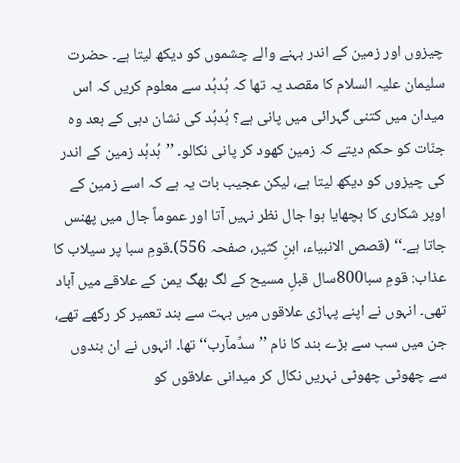چیزوں اور زمین کے اندر بہنے والے چشموں کو دیکھ لیتا ہے۔ حضرت سلیمان علیہ السلام کا مقصد یہ تھا کہ ہُدہُد سے معلوم کریں کہ اس میدان میں کتنی گہرائی میں پانی ہے؟ ہُدہُد کی نشان دہی کے بعد وہ جنّات کو حکم دیتے کہ زمین کھود کر پانی نکالو۔ ’’ہُدہُد زمین کے اندر کی چیزوں کو دیکھ لیتا ہے، لیکن عجیب بات یہ ہے کہ اسے زمین کے اوپر شکاری کا بچھایا ہوا جال نظر نہیں آتا اور عموماً جال میں پھنس جاتا ہے۔‘‘ (قصص الانبیاء، ابنِ کثیر، صفحہ 556)۔قومِ سبا پر سیلاب کا عذاب: قومِ سبا800سال قبلِ مسیح کے لگ بھگ یمن کے علاقے میں آباد تھی۔ انہوں نے اپنے پہاڑی علاقوں میں بہت سے بند تعمیر کر رکھے تھے، جن میں سب سے بڑے بند کا نام ’’سدِّمآرب‘‘ تھا۔ انہوں نے ان بندوں سے چھوٹی چھوٹی نہریں نکال کر میدانی علاقوں کو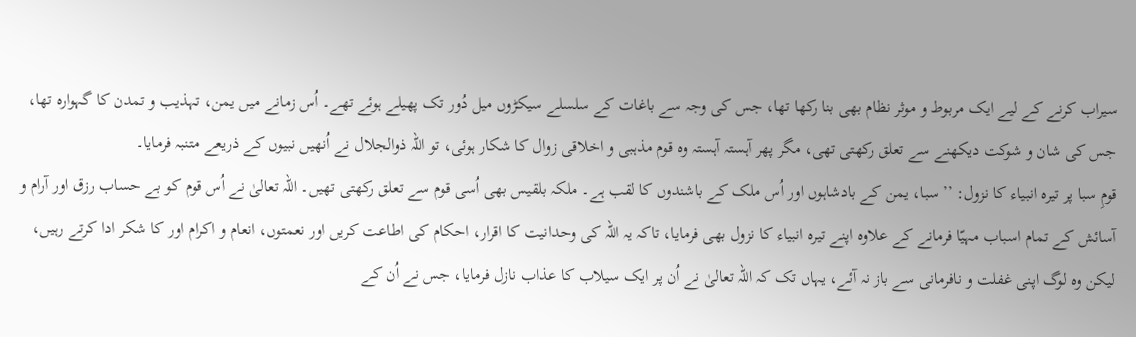سیراب کرنے کے لیے ایک مربوط و موثر نظام بھی بنا رکھا تھا، جس کی وجہ سے باغات کے سلسلے سیکڑوں میل دُور تک پھیلے ہوئے تھے۔ اُس زمانے میں یمن، تہذیب و تمدن کا گہوارہ تھا، جس کی شان و شوکت دیکھنے سے تعلق رکھتی تھی، مگر پھر آہستہ آہستہ وہ قوم مذہبی و اخلاقی زوال کا شکار ہوئی، تو اللہ ذوالجلال نے اُنھیں نبیوں کے ذریعے متنبہ فرمایا۔
قومِ سبا پر تیرہ انبیاء کا نزول: ’’سبا، یمن کے بادشاہوں اور اُس ملک کے باشندوں کا لقب ہے۔ ملکہ بلقیس بھی اُسی قوم سے تعلق رکھتی تھیں۔ اللہ تعالیٰ نے اُس قوم کو بے حساب رزق اور آرام و آسائش کے تمام اسباب مہیّا فرمانے کے علاوہ اپنے تیرہ انبیاء کا نزول بھی فرمایا، تاکہ یہ اللہ کی وحدانیت کا اقرار، احکام کی اطاعت کریں اور نعمتوں، انعام و اکرام اور کا شکر ادا کرتے رہیں، لیکن وہ لوگ اپنی غفلت و نافرمانی سے باز نہ آئے، یہاں تک کہ اللہ تعالیٰ نے اُن پر ایک سیلاب کا عذاب نازل فرمایا، جس نے اُن کے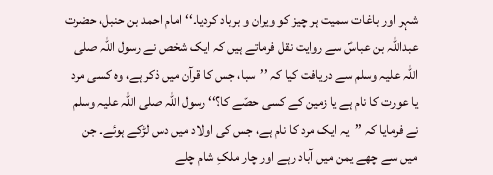شہر اور باغات سمیت ہر چیز کو ویران و برباد کردیا۔‘‘ امام احمد بن حنبل، حضرت عبداللہ بن عباسؐ سے روایت نقل فرماتے ہیں کہ ایک شخص نے رسول اللہ صلی اللہ علیہ وسلم سے دریافت کیا کہ ’’سبا، جس کا قرآن میں ذکر ہے، وہ کسی مرد یا عورت کا نام ہے یا زمین کے کسی حصّے کا؟‘‘ رسول اللہ صلی اللہ علیہ وسلم نے فرمایا کہ ’’یہ ایک مرد کا نام ہے، جس کی اولاد میں دس لڑکے ہوئے۔ جن میں سے چھے یمن میں آباد رہے اور چار ملکِ شام چلے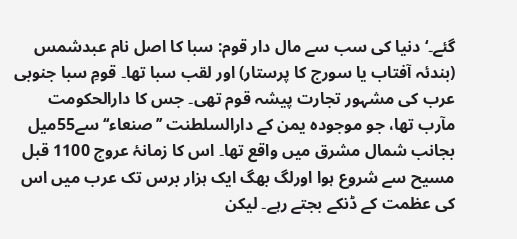گئے۔‘ دنیا کی سب سے مال دار قوم: سبا کا اصل نام عبدشمس (بندئہ آفتاب یا سورج کا پرستار) اور لقب سبا تھا۔ قومِ سبا جنوبی عرب کی مشہور تجارت پیشہ قوم تھی۔ جس کا دارالحکومت مآرب تھا، جو موجودہ یمن کے دارالسلطنت ’’صنعاء‘‘ سے55میل بجانب شمال مشرق میں واقع تھا۔ اس کا زمانۂ عروج 1100 قبل مسیح سے شروع ہوا اورلگ بھگ ایک ہزار برس تک عرب میں اس کی عظمت کے ڈنکے بجتے رہے۔ لیکن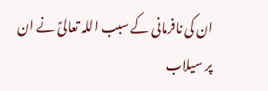ان کی نافرمانی کے سبب اللہ تعالیؑ نے ان پر سیلاب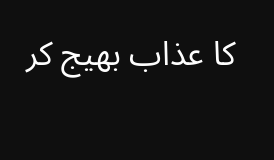کا عذاب بھیج کر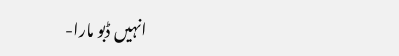انہیں ڈبو مارا-